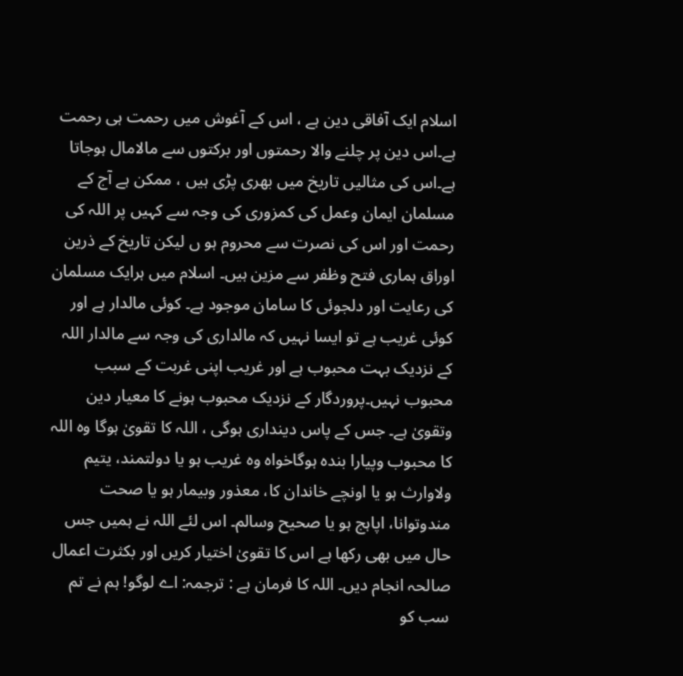اسلام ایک آفاقی دین ہے ، اس کے آغوش میں رحمت ہی رحمت ہے۔اس دین پر چلنے والا رحمتوں اور برکتوں سے مالامال ہوجاتا ہے۔اس کی مثالیں تاریخ میں بھری پڑی ہیں ، ممکن ہے آج کے مسلمان ایمان وعمل کی کمزوری کی وجہ سے کہیں پر اللہ کی رحمت اور اس کی نصرت سے محروم ہو ں لیکن تاریخ کے ذرین اوراق ہماری فتح وظفر سے مزین ہیں۔ اسلام میں ہرایک مسلمان کی رعایت اور دلجوئی کا سامان موجود ہے۔ کوئی مالدار ہے اور کوئی غریب ہے تو ایسا نہیں کہ مالداری کی وجہ سے مالدار اللہ کے نزدیک بہت محبوب ہے اور غریب اپنی غربت کے سبب محبوب نہیں۔پروردگار کے نزدیک محبوب ہونے کا معیار دین وتقویٰ ہے۔ جس کے پاس دینداری ہوگی ، اللہ کا تقویٰ ہوگا وہ اللہ کا محبوب وپیارا بندہ ہوگاخواہ وہ غریب ہو یا دولتمند، یتیم ولاوارث ہو یا اونچے خاندان کا، معذور وبیمار ہو یا صحت مندوتوانا، اپاہج ہو یا صحیح وسالم۔ اس لئے اللہ نے ہمیں جس حال میں بھی رکھا ہے اس کا تقویٰ اختیار کریں اور بکثرت اعمال صالحہ انجام دیں۔ اللہ کا فرمان ہے : ترجمہ: اے لوگو! ہم نے تم سب کو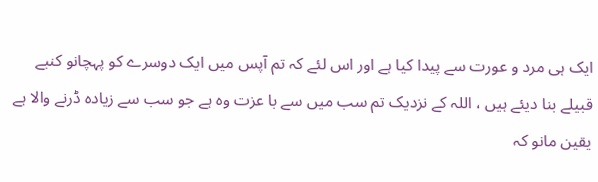ایک ہی مرد و عورت سے پیدا کیا ہے اور اس لئے کہ تم آپس میں ایک دوسرے کو پہچانو کنبے قبیلے بنا دیئے ہیں ، اللہ کے نزدیک تم سب میں سے با عزت وہ ہے جو سب سے زیادہ ڈرنے والا ہے یقین مانو کہ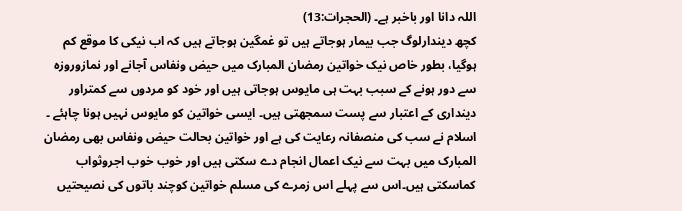اللہ دانا اور باخبر ہے۔ (الحجرات:13)
کچھ دیندارلوگ جب بیمار ہوجاتے ہیں تو غمگین ہوجاتے ہیں کہ اب نیکی کا موقع کم ہوگیا، بطور خاص نیک خواتین رمضان المبارک میں حیض ونفاس آجانے اور نمازوروزہ سے دور ہونے کے سبب بہت ہی مایوس ہوجاتی ہیں اور خود کو مردوں سے کمتراور دینداری کے اعتبار سے پست سمجھتی ہیں۔ ایسی خواتین کو مایوس نہیں ہونا چاہئے ۔ اسلام نے سب کی منصفانہ رعایت کی ہے اور خواتین بحالت حیض ونفاس بھی رمضان المبارک میں بہت سے نیک اعمال انجام دے سکتی ہیں اور خوب خوب اجروثواب کماسکتی ہیں۔اس سے پہلے اس زمرے کی مسلم خواتین کوچند باتوں کی نصیحتیں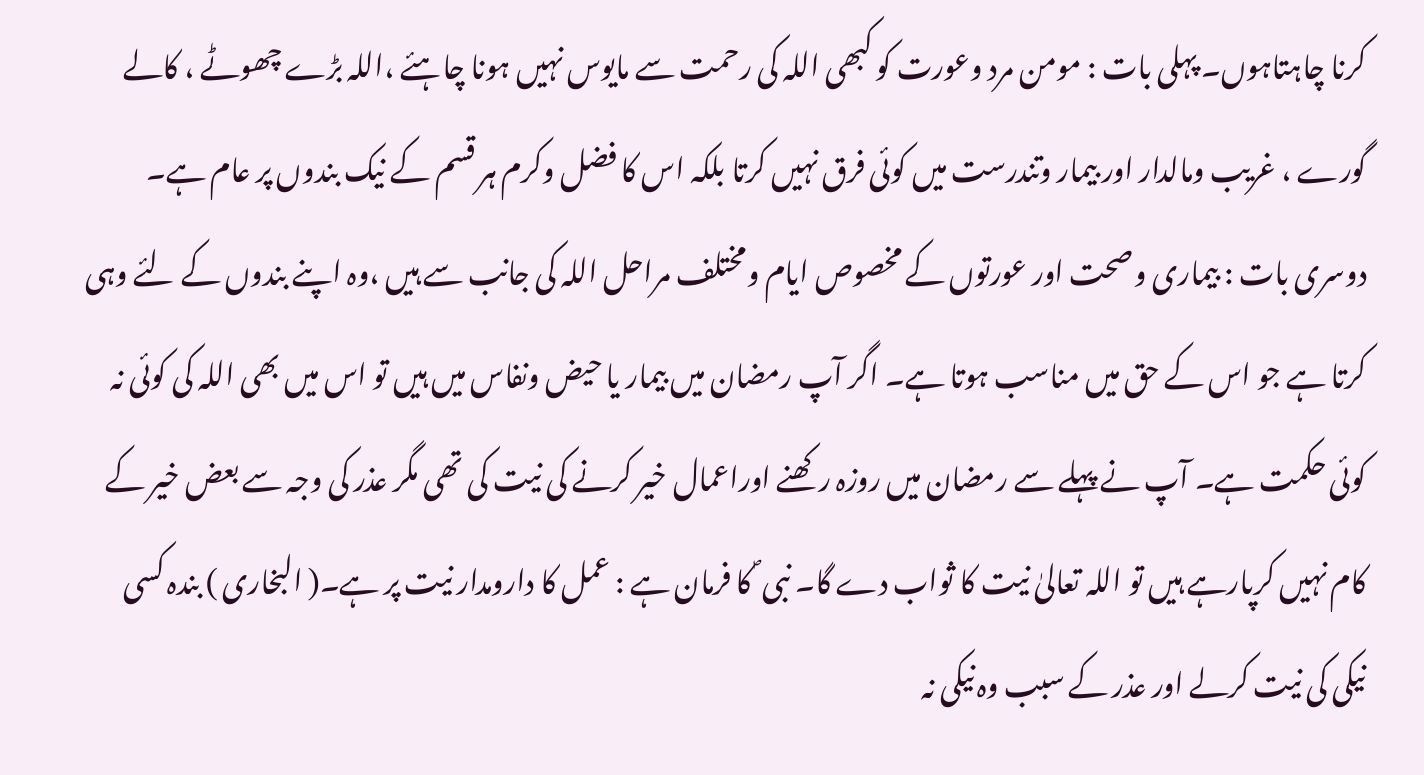کرنا چاہتاہوں۔ پہلی بات : مومن مرد وعورت کو کبھی اللہ کی رحمت سے مایوس نہیں ہونا چاہئے ،اللہ بڑے چھوٹے ، کالے گورے ، غریب ومالدار اور بیمار وتندرست میں کوئی فرق نہیں کرتا بلکہ اس کا فضل وکرم ہر قسم کے نیک بندوں پر عام ہے۔ دوسری بات : بیماری وصحت اور عورتوں کے مخصوص ایام ومختلف مراحل اللہ کی جانب سے ہیں ،وہ اپنے بندوں کے لئے وہی کرتا ہے جو اس کے حق میں مناسب ہوتا ہے۔ اگر آپ رمضان میں بیمار یا حیض ونفاس میں ہیں تو اس میں بھی اللہ کی کوئی نہ کوئی حکمت ہے۔ آپ نے پہلے سے رمضان میں روزہ رکھنے اوراعمال خیر کرنے کی نیت کی تھی مگر عذر کی وجہ سے بعض خیر کے کام نہیں کرپارہے ہیں تو اللہ تعالیٰ نیت کا ثواب دے گا۔ نبی ؐ کا فرمان ہے : عمل کا دارومدار نیت پر ہے۔( البخاری ) بندہ کسی نیکی کی نیت کرلے اور عذر کے سبب وہ نیکی نہ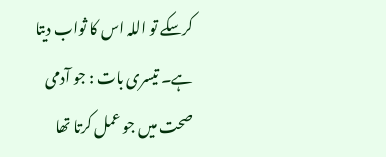کرسکے تو اللہ اس کا ثواب دیتا ہے۔ تیسری بات : جو آدمی صحت میں جو عمل کرتا تھا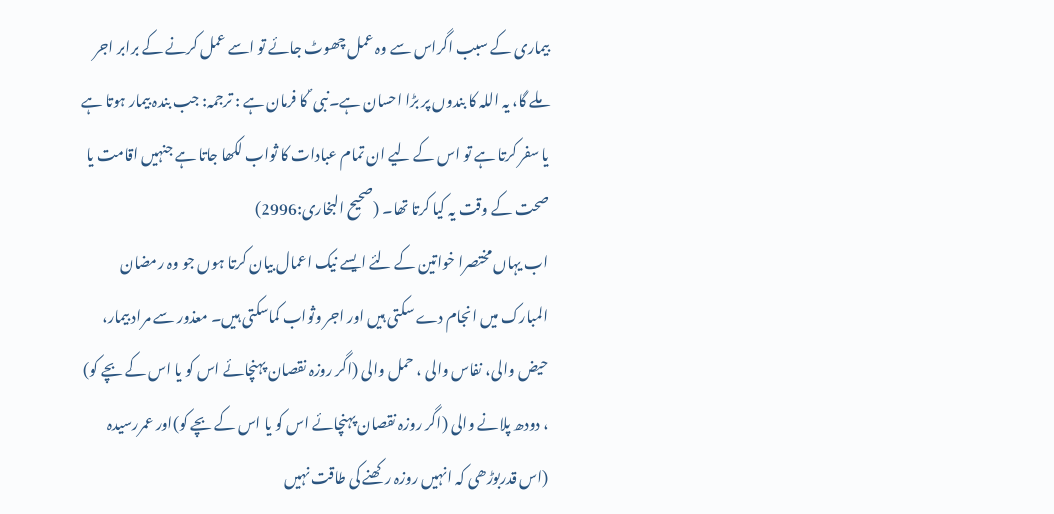بیماری کے سبب اگراس سے وہ عمل چھوٹ جائے تو اسے عمل کرنے کے برابر اجر ملے گا، یہ اللہ کا بندوں پر بڑا احسان ہے۔نبی ؐ کا فرمان ہے : ترجمہ: جب بندہ بیمار ہوتا ہے یا سفر کرتا ہے تو اس کے لیے ان تمام عبادات کا ثواب لکھا جاتا ہے جنہیں اقامت یا صحت کے وقت یہ کیا کرتا تھا۔ (صحیح البخاری:2996)
اب یہاں مختصرا خواتین کے لئے ایسے نیک اعمال بیان کرتا ہوں جو وہ رمضان المبارک میں انجام دے سکتی ہیں اور اجر وثواب کماسکتی ہیں۔ معذور سے مراد بیمار، حیض والی، نفاس والی ، حمل والی (اگر روزہ نقصان پہنچائے اس کو یا اس کے بچے کو) ، دودھ پلانے والی (اگر روزہ نقصان پہنچائے اس کو یا اس کے بچے کو)اور عمررسیدہ (اس قدربوڑھی کہ انہیں روزہ رکھنے کی طاقت نہیں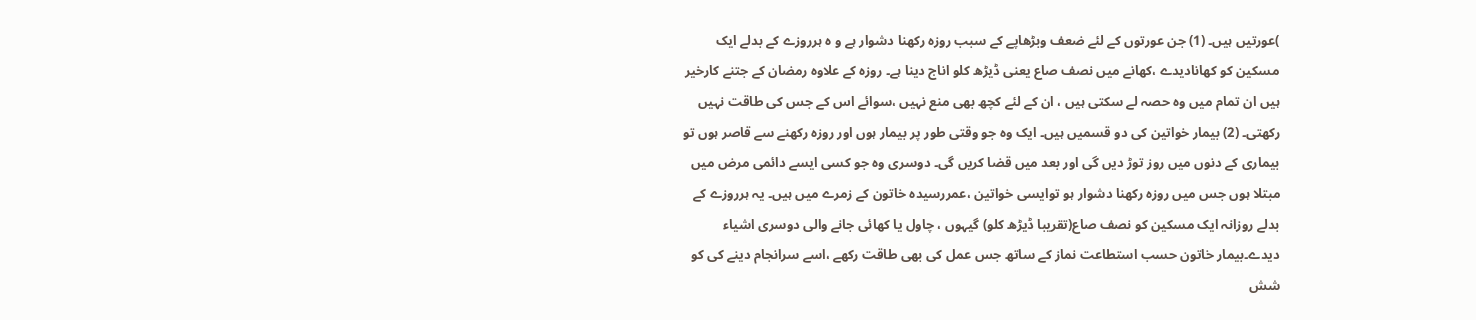)عورتیں ہیں۔ (1) جن عورتوں کے لئے ضعف وبڑھاپے کے سبب روزہ رکھنا دشوار ہے و ہ ہرروزے کے بدلے ایک مسکین کو کھانادیدے ،کھانے میں نصف صاع یعنی ڈیڑھ کلو اناج دینا ہے۔ روزہ کے علاوہ رمضان کے جتنے کارخیر ہیں ان تمام میں وہ حصہ لے سکتی ہیں ، ان کے لئے کچھ بھی منع نہیں ،سوائے اس کے جس کی طاقت نہیں رکھتی۔ (2) بیمار خواتین کی دو قسمیں ہیں۔ ایک وہ جو وقتی طور پر بیمار ہوں اور روزہ رکھنے سے قاصر ہوں تو بیماری کے دنوں میں روز توڑ دیں گی اور بعد میں قضا کریں گی۔ دوسری وہ جو کسی ایسے دائمی مرض میں مبتلا ہوں جس میں روزہ رکھنا دشوار ہو توایسی خواتین ،عمررسیدہ خاتون کے زمرے میں ہیں۔ یہ ہرروزے کے بدلے روزانہ ایک مسکین کو نصف صاع(تقریبا ڈیڑھ کلو) گیہوں ، چاول یا کھائی جانے والی دوسری اشیاء دیدے۔بیمار خاتون حسب استطاعت نماز کے ساتھ جس عمل کی بھی طاقت رکھے ،اسے سرانجام دینے کی کو شش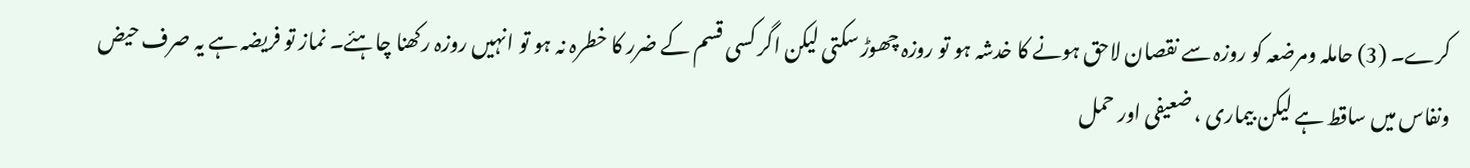کرے۔ (3) حاملہ ومرضعہ کو روزہ سے نقصان لاحق ہونے کا خدشہ ہو تو روزہ چھوڑ سکتی لیکن اگر کسی قسم کے ضرر کا خطرہ نہ ہو تو انہیں روزہ رکھنا چاہئے۔ نماز تو فریضہ ہے یہ صرف حیض ونفاس میں ساقط ہے لیکن بیماری ، ضعیفی اور حمل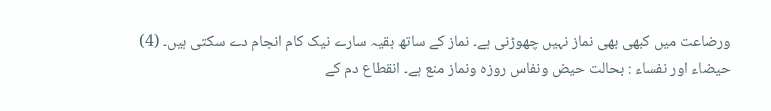ورضاعت میں کبھی بھی نماز نہیں چھوڑنی ہے۔ نماز کے ساتھ بقیہ سارے نیک کام انجام دے سکتی ہیں۔ (4) حیضاء اور نفساء : بحالت حیض ونفاس روزہ ونماز منع ہے۔ انقطاع دم کے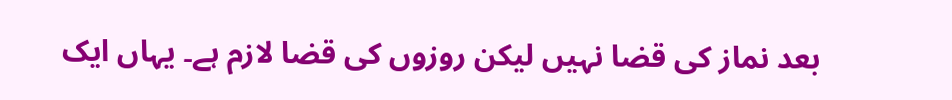بعد نماز کی قضا نہیں لیکن روزوں کی قضا لازم ہے۔ یہاں ایک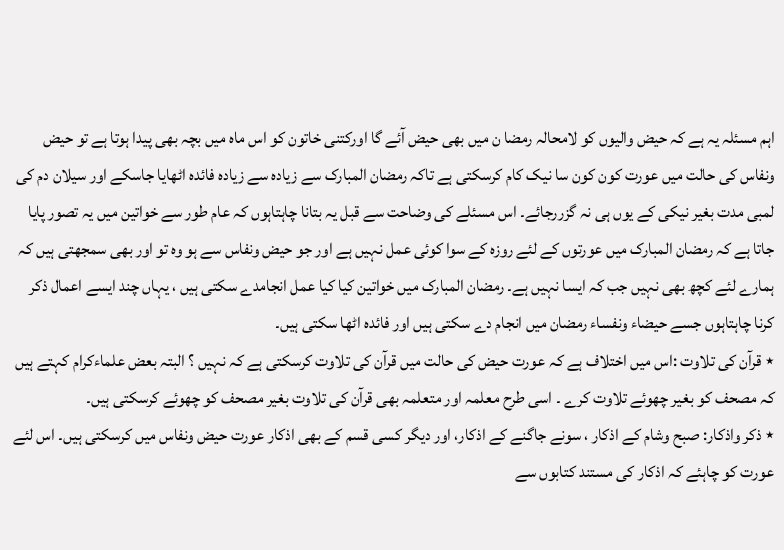اہم مسئلہ یہ ہے کہ حیض والیوں کو لامحالہ رمضا ن میں بھی حیض آئے گا اورکتنی خاتون کو اس ماہ میں بچہ بھی پیدا ہوتا ہے تو حیض ونفاس کی حالت میں عورت کون کون سا نیک کام کرسکتی ہے تاکہ رمضان المبارک سے زیادہ سے زیادہ فائدہ اٹھایا جاسکے اور سیلان دم کی لمبی مدت بغیر نیکی کے یوں ہی نہ گزررجائے۔ اس مسئلے کی وضاحت سے قبل یہ بتانا چاہتاہوں کہ عام طور سے خواتین میں یہ تصور پایا جاتا ہے کہ رمضان المبارک میں عورتوں کے لئے روزہ کے سوا کوئی عمل نہیں ہے اور جو حیض ونفاس سے ہو وہ تو اور بھی سمجھتی ہیں کہ ہمارے لئے کچھ بھی نہیں جب کہ ایسا نہیں ہے۔ رمضان المبارک میں خواتین کیا کیا عمل انجامدے سکتی ہیں ، یہاں چند ایسے اعمال ذکر کرنا چاہتاہوں جسے حیضاء ونفساء رمضان میں انجام دے سکتی ہیں اور فائدہ اٹھا سکتی ہیں۔
٭ قرآن کی تلاوت :اس میں اختلاف ہے کہ عورت حیض کی حالت میں قرآن کی تلاوت کرسکتی ہے کہ نہیں ؟ البتہ بعض علماءکرام کہتے ہیں کہ مصحف کو بغیر چھوئے تلاوت کرے ۔ اسی طرح معلمہ اور متعلمہ بھی قرآن کی تلاوت بغیر مصحف کو چھوئے کرسکتی ہیں۔
٭ ذکر واذکار: صبح وشام کے اذکار ، سونے جاگنے کے اذکار، اور دیگر کسی قسم کے بھی اذکار عورت حیض ونفاس میں کرسکتی ہیں۔ اس لئے عورت کو چاہئے کہ اذکار کی مستند کتابوں سے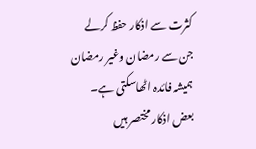کثرت سے اذکار حفظ کرلے جن سے رمضان وغیر رمضان ہمیشہ فائدہ اٹھاسکتی ہے۔ بعض اذکار مختصر ہیں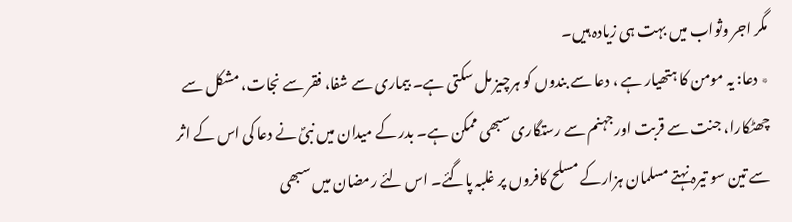مگر اجر وثواب میں بہت ہی زیادہ ہیں۔
٭ دعا: یہ مومن کا ہتھیار ہے ، دعا سے بندوں کو ہرچیز مل سکتی ہے۔ بیماری سے شفا، فقر سے نجات، مشکل سے چھٹکارا، جنت سے قربت اور جہنم سے رستگاری سبھی ممکن ہے۔ بدر کے میدان میں نبیؐ نے دعا کی اس کے اثر سے تین سو تیرہ نہتے مسلمان ہزارکے مسلح کافروں پر غلبہ پاگئے۔ اس لئے رمضان میں سبھی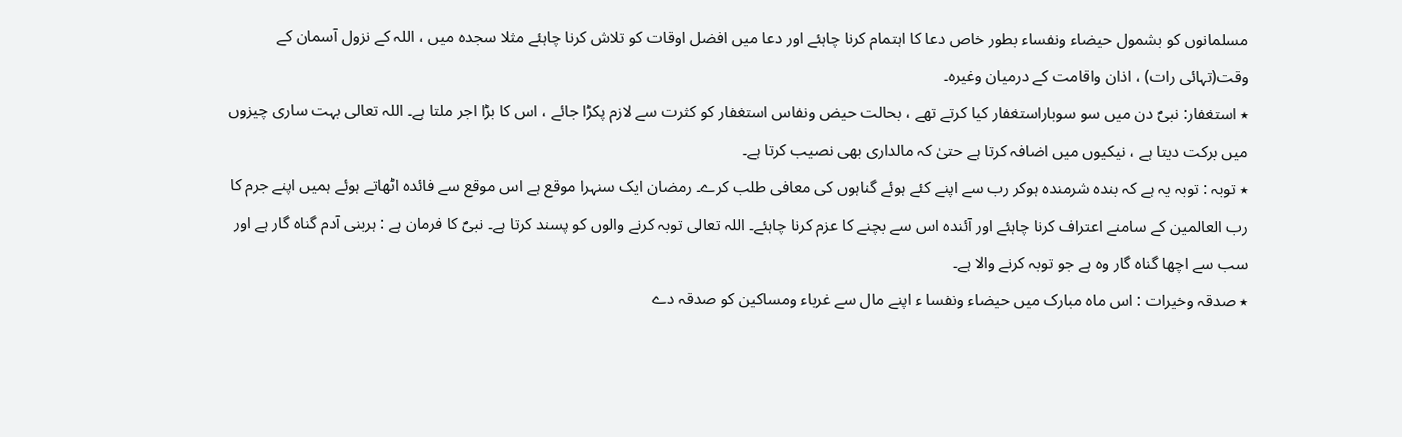مسلمانوں کو بشمول حیضاء ونفساء بطور خاص دعا کا اہتمام کرنا چاہئے اور دعا میں افضل اوقات کو تلاش کرنا چاہئے مثلا سجدہ میں ، اللہ کے نزول آسمان کے وقت(تہائی رات) ، اذان واقامت کے درمیان وغیرہ۔
٭ استغفار: نبیؐ دن میں سو سوباراستغفار کیا کرتے تھے ، بحالت حیض ونفاس استغفار کو کثرت سے لازم پکڑا جائے ، اس کا بڑا اجر ملتا ہے۔ اللہ تعالی بہت ساری چیزوں میں برکت دیتا ہے ، نیکیوں میں اضافہ کرتا ہے حتیٰ کہ مالداری بھی نصیب کرتا ہے۔
٭ توبہ : توبہ یہ ہے کہ بندہ شرمندہ ہوکر رب سے اپنے کئے ہوئے گناہوں کی معافی طلب کرے۔ رمضان ایک سنہرا موقع ہے اس موقع سے فائدہ اٹھاتے ہوئے ہمیں اپنے جرم کا رب العالمین کے سامنے اعتراف کرنا چاہئے اور آئندہ اس سے بچنے کا عزم کرنا چاہئے۔ اللہ تعالی توبہ کرنے والوں کو پسند کرتا ہے۔ نبیؐ کا فرمان ہے : ہربنی آدم گناہ گار ہے اور سب سے اچھا گناہ گار وہ ہے جو توبہ کرنے والا ہے۔
٭ صدقہ وخیرات : اس ماہ مبارک میں حیضاء ونفسا ء اپنے مال سے غرباء ومساکین کو صدقہ دے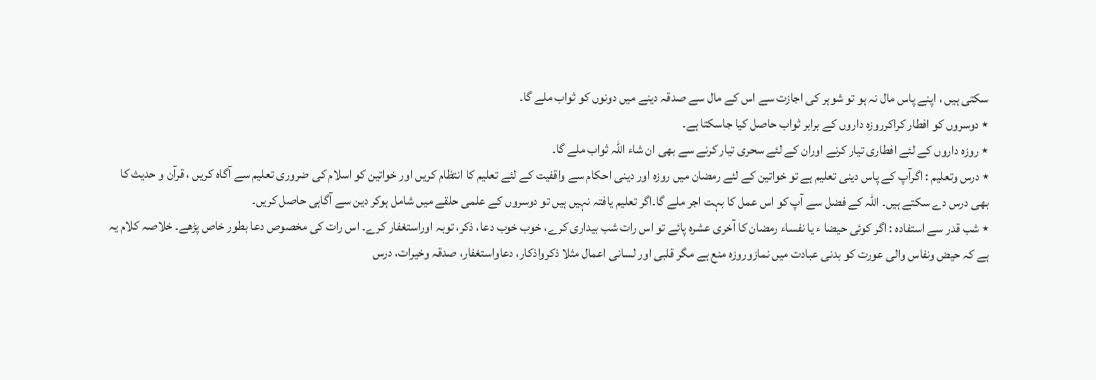سکتی ہیں ، اپنے پاس مال نہ ہو تو شوہر کی اجازت سے اس کے مال سے صدقہ دینے میں دونوں کو ثواب ملے گا۔
٭ دوسروں کو افطار کراکرروزہ داروں کے برابر ثواب حاصل کیا جاسکتا ہے۔
٭ روزہ داروں کے لئے افطاری تیار کرنے اوران کے لئے سحری تیار کرنے سے بھی ان شاء اللہ ثواب ملے گا۔
٭ درس وتعلیم : اگرآپ کے پاس دینی تعلیم ہے تو خواتین کے لئے رمضان میں روزہ اور دینی احکام سے واقفیت کے لئے تعلیم کا انتظام کریں اور خواتین کو اسلام کی ضروری تعلیم سے آگاہ کریں ، قرآن و حدیث کا بھی درس دے سکتے ہیں۔ اللہ کے فضل سے آپ کو اس عمل کا بہت اجر ملے گا۔اگر تعلیم یافتہ نہیں ہیں تو دوسروں کے علمی حلقے میں شامل ہوکر دین سے آگاہی حاصل کریں۔
٭ شب قدر سے استفادہ : اگر کوئی حیضا ء یا نفساء رمضان کا آخری عشرہ پائے تو اس رات شب بیداری کرے، خوب خوب دعا، ذکر، توبہ اوراستغفار کرے۔ اس رات کی مخصوص دعا بطور خاص پڑھے۔ خلاصہ کلام یہ ہے کہ حیض ونفاس والی عورت کو بدنی عبادت میں نمازوروزہ منع ہے مگر قلبی اور لسانی اعمال مثلا ذکرواذکار، دعاواستغفار، صدقہ وخیرات، درس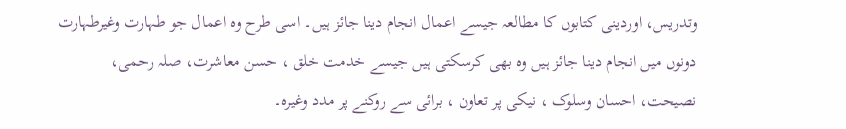وتدریس، اوردینی کتابوں کا مطالعہ جیسے اعمال انجام دینا جائز ہیں۔ اسی طرح وہ اعمال جو طہارت وغیرطہارت دونوں میں انجام دینا جائز ہیں وہ بھی کرسکتی ہیں جیسے خدمت خلق ، حسن معاشرت، صلہ رحمی، نصیحت، احسان وسلوک ، نیکی پر تعاون ، برائی سے روکنے پر مدد وغیرہ۔